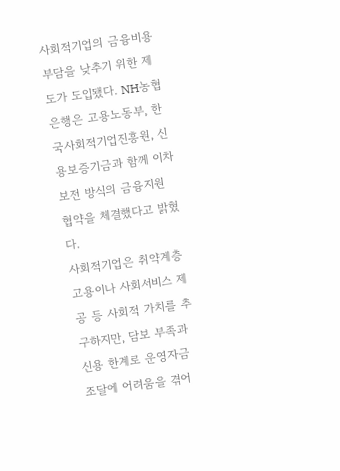사회적기업의 금융비용 부담을 낮추기 위한 제도가 도입됐다. NH농협은행은 고용노동부, 한국사회적기업진흥원, 신용보증기금과 함께 이차보전 방식의 금융지원 협약을 체결했다고 밝혔다.
사회적기업은 취약계층 고용이나 사회서비스 제공 등 사회적 가치를 추구하지만, 담보 부족과 신용 한계로 운영자금 조달에 어려움을 겪어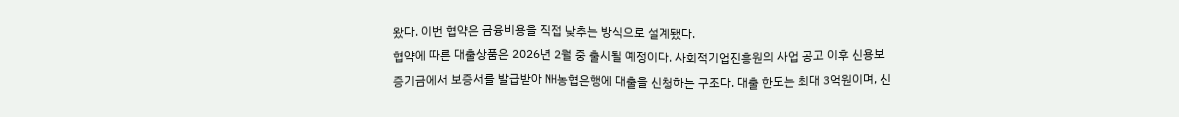왔다. 이번 협약은 금융비용을 직접 낮추는 방식으로 설계됐다.
협약에 따른 대출상품은 2026년 2월 중 출시될 예정이다. 사회적기업진흥원의 사업 공고 이후 신용보증기금에서 보증서를 발급받아 NH농협은행에 대출을 신청하는 구조다. 대출 한도는 최대 3억원이며, 신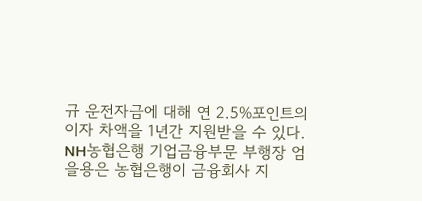규 운전자금에 대해 연 2.5%포인트의 이자 차액을 1년간 지원받을 수 있다.
NH농협은행 기업금융부문 부행장 엄을용은 농협은행이 금융회사 지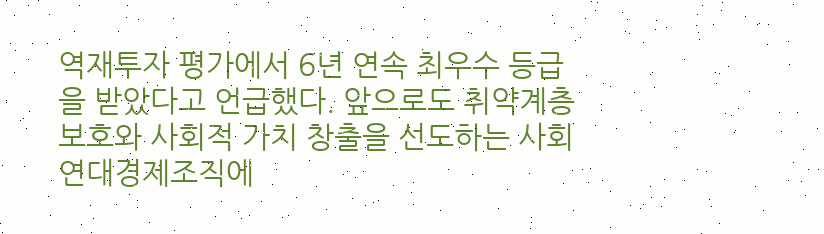역재투자 평가에서 6년 연속 최우수 등급을 받았다고 언급했다. 앞으로도 취약계층 보호와 사회적 가치 창출을 선도하는 사회연대경제조직에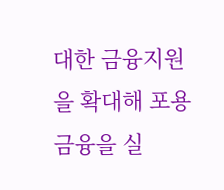대한 금융지원을 확대해 포용금융을 실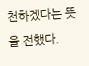천하겠다는 뜻을 전했다.